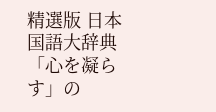精選版 日本国語大辞典 「心を凝らす」の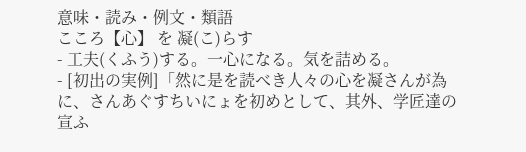意味・読み・例文・類語
こころ【心】 を 凝(こ)らす
- 工夫(くふう)する。一心になる。気を詰める。
- [初出の実例]「然に是を読べき人々の心を凝さんが為に、さんあぐすちいにょを初めとして、其外、学匠達の宣ふ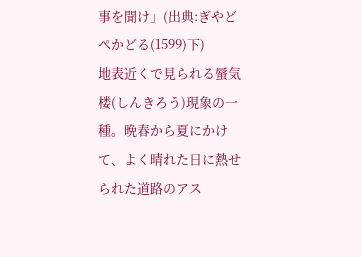事を聞け」(出典:ぎやどぺかどる(1599)下)
地表近くで見られる蜃気楼(しんきろう)現象の一種。晩春から夏にかけて、よく晴れた日に熱せられた道路のアス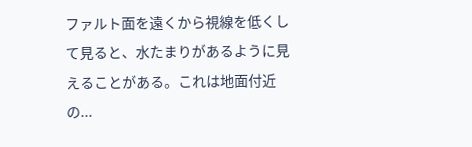ファルト面を遠くから視線を低くして見ると、水たまりがあるように見えることがある。これは地面付近の...